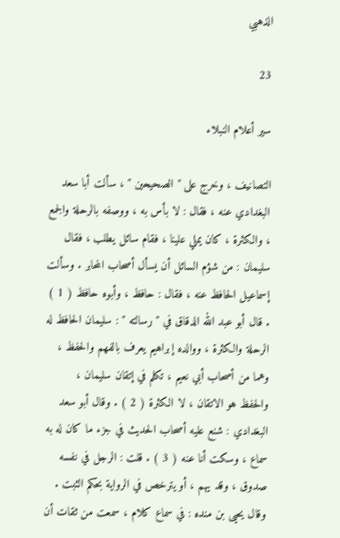الذهبي

23

سير أعلام النبلاء

التصانيف ، وخرج على " الصحيحين " ، سألت أبا سعد البغدادي عنه ، فقال : لا بأس به ، ووصفه بالرحلة والجمع ، والكثرة ، كان يملي علينا ، فقام سائل يطلب ، فقال سليمان : من شؤم السائل أن يسأل أصحاب المحابر . وسألت إسماعيل الحافظ عنه ، فقال : حافظ ، وأبوه حافظ ( 1 ) . قال أبو عبد الله الدقاق في " رسالته " : سليمان الحافظ له الرحلة والكثرة ، ووالده إبراهيم يعرف بالفهم والحفظ ، وهما من أصحاب أبي نعيم ، تكلم في إتقان سليمان ، والحفظ هو الاتقان ، لا الكثرة ( 2 ) . وقال أبو سعد البغدادي : شنع عليه أصحاب الحديث في جزء ما كان له به سماع ، وسكت أنا عنه ( 3 ) . قلت : الرجل في نفسه صدوق ، وقد يهم ، أو يترخص في الرواية بحكم الثبت . وقال يحيى بن منده : في سماع كلام ، سمعت من ثقات أن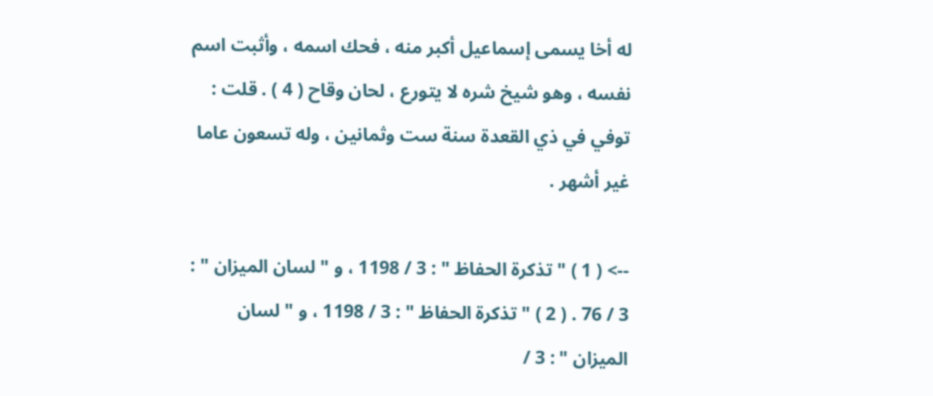له أخا يسمى إسماعيل أكبر منه ، فحك اسمه ، وأثبت اسم نفسه ، وهو شيخ شره لا يتورع ، لحان وقاح ( 4 ) . قلت : توفي في ذي القعدة سنة ست وثمانين ، وله تسعون عاما غير أشهر .

--> ( 1 ) " تذكرة الحفاظ " : 3 / 1198 ، و " لسان الميزان " : 3 / 76 . ( 2 ) " تذكرة الحفاظ " : 3 / 1198 ، و " لسان الميزان " : 3 /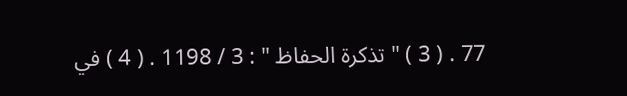77 . ( 3 ) " تذكرة الحفاظ " : 3 / 1198 . ( 4 ) في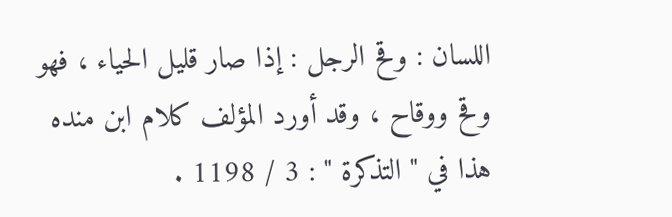اللسان : وقح الرجل : إذا صار قليل الحياء ، فهو وقح ووقاح ، وقد أورد المؤلف كلام ابن منده هذا في " التذكرة " : 3 / 1198 .